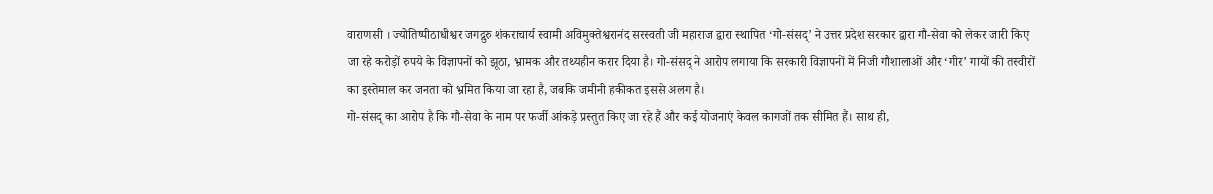वाराणसी । ज्योतिष्पीठाधीश्वर जगद्गुरु शंकराचार्य स्वामी अविमुक्तेश्वरानंद सरस्वती जी महाराज द्वारा स्थापित ‘गो-संसद्’ ने उत्तर प्रदेश सरकार द्वारा गौ-सेवा को लेकर जारी किए जा रहे करोड़ों रुपये के विज्ञापनों को झूठा, भ्रामक और तथ्यहीन करार दिया है। गो-संसद् ने आरोप लगाया कि सरकारी विज्ञापनों में निजी गौशालाओं और ‘गीर’ गायों की तस्वीरों का इस्तेमाल कर जनता को भ्रमित किया जा रहा है, जबकि जमीनी हकीकत इससे अलग है।
गो-संसद् का आरोप है कि गौ-सेवा के नाम पर फर्जी आंकड़े प्रस्तुत किए जा रहे हैं और कई योजनाएं केवल कागजों तक सीमित हैं। साथ ही,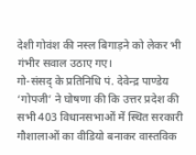देशी गोवंश की नस्ल बिगाड़ने को लेकर भी गंभीर सवाल उठाए गए।
गो-संसद् के प्रतिनिधि पं. देवेन्द्र पाण्डेय ‘गोपजी’ ने घोषणा की कि उत्तर प्रदेश की सभी 403 विधानसभाओं में स्थित सरकारी गौशालाओं का वीडियो बनाकर वास्तविक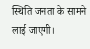स्थिति जनता के सामने लाई जाएगी।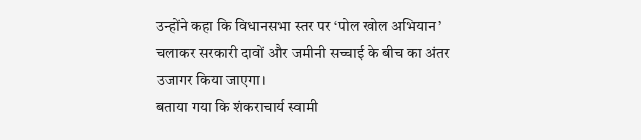उन्होंने कहा कि विधानसभा स्तर पर ‘पोल खोल अभियान’ चलाकर सरकारी दावों और जमीनी सच्चाई के बीच का अंतर उजागर किया जाएगा।
बताया गया कि शंकराचार्य स्वामी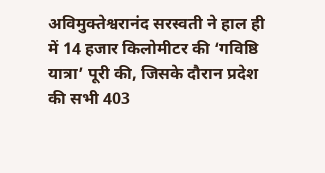अविमुक्तेश्वरानंद सरस्वती ने हाल ही में 14 हजार किलोमीटर की ‘गविष्ठि यात्रा’ पूरी की, जिसके दौरान प्रदेश की सभी 403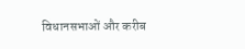विधानसभाओं और करीब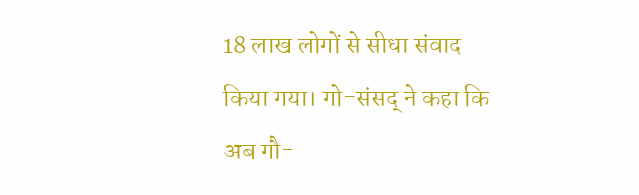18 लाख लोगों से सीधा संवाद किया गया। गो-संसद् ने कहा कि अब गौ-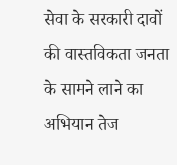सेवा के सरकारी दावों की वास्तविकता जनता के सामने लाने का अभियान तेज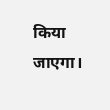किया जाएगा।